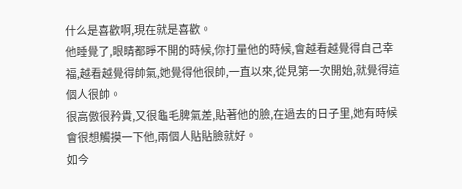什么是喜歡啊,現在就是喜歡。
他睡覺了,眼睛都睜不開的時候,你打量他的時候,會越看越覺得自己幸福,越看越覺得帥氣,她覺得他很帥,一直以來,從見第一次開始,就覺得這個人很帥。
很高傲很矜貴,又很龜毛脾氣差,貼著他的臉,在過去的日子里,她有時候會很想觸摸一下他,兩個人貼貼臉就好。
如今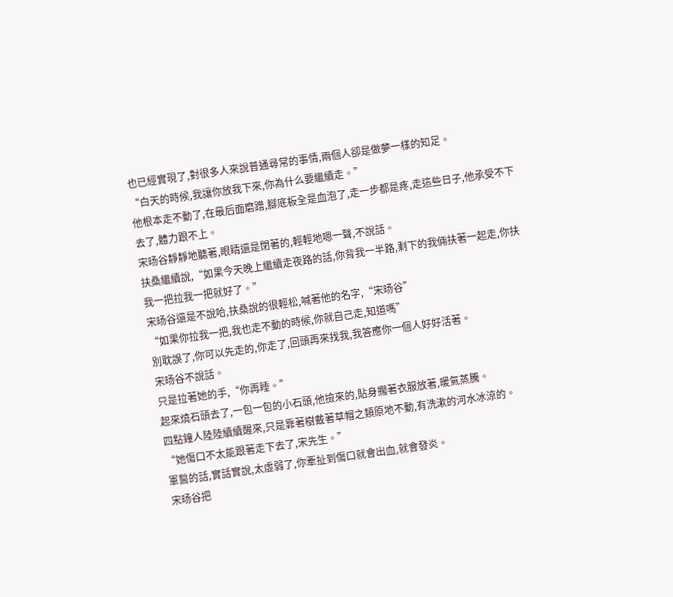也已經實現了,對很多人來說普通尋常的事情,兩個人卻是做夢一樣的知足。
“白天的時候,我讓你放我下來,你為什么要繼續走。”
他根本走不動了,在最后面磨蹭,腳底板全是血泡了,走一步都是疼,走這些日子,他承受不下去了,體力跟不上。
宋旸谷靜靜地聽著,眼睛還是閉著的,輕輕地嗯一聲,不說話。
扶桑繼續說,“如果今天晚上繼續走夜路的話,你背我一半路,剩下的我倆扶著一起走,你扶我一把拉我一把就好了。”
宋旸谷還是不說哈,扶桑說的很輕松,喊著他的名字,“宋旸谷”
“如果你拉我一把,我也走不動的時候,你就自己走,知道嗎”
別耽誤了,你可以先走的,你走了,回頭再來找我,我答應你一個人好好活著。
宋旸谷不說話。
只是拉著她的手,“你再睡。”
起來燒石頭去了,一包一包的小石頭,他撿來的,貼身擱著衣服放著,暖氣蒸騰。
四點鐘人陸陸續續醒來,只是靠著樹戴著草帽之類原地不動,有洗漱的河水冰涼的。
“她傷口不太能跟著走下去了,宋先生。”
軍醫的話,實話實說,太虛弱了,你牽扯到傷口就會出血,就會發炎。
宋旸谷把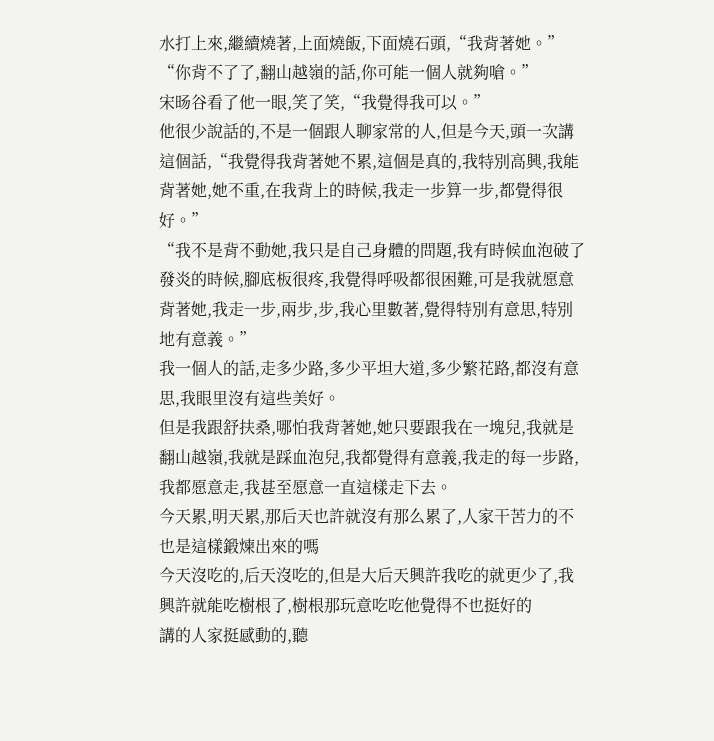水打上來,繼續燒著,上面燒飯,下面燒石頭,“我背著她。”
“你背不了了,翻山越嶺的話,你可能一個人就夠嗆。”
宋旸谷看了他一眼,笑了笑,“我覺得我可以。”
他很少說話的,不是一個跟人聊家常的人,但是今天,頭一次講這個話,“我覺得我背著她不累,這個是真的,我特別高興,我能背著她,她不重,在我背上的時候,我走一步算一步,都覺得很好。”
“我不是背不動她,我只是自己身體的問題,我有時候血泡破了發炎的時候,腳底板很疼,我覺得呼吸都很困難,可是我就愿意背著她,我走一步,兩步,步,我心里數著,覺得特別有意思,特別地有意義。”
我一個人的話,走多少路,多少平坦大道,多少繁花路,都沒有意思,我眼里沒有這些美好。
但是我跟舒扶桑,哪怕我背著她,她只要跟我在一塊兒,我就是翻山越嶺,我就是踩血泡兒,我都覺得有意義,我走的每一步路,我都愿意走,我甚至愿意一直這樣走下去。
今天累,明天累,那后天也許就沒有那么累了,人家干苦力的不也是這樣鍛煉出來的嗎
今天沒吃的,后天沒吃的,但是大后天興許我吃的就更少了,我興許就能吃樹根了,樹根那玩意吃吃他覺得不也挺好的
講的人家挺感動的,聽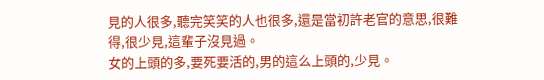見的人很多,聽完笑笑的人也很多,還是當初許老官的意思,很難得,很少見,這輩子沒見過。
女的上頭的多,要死要活的,男的這么上頭的,少見。